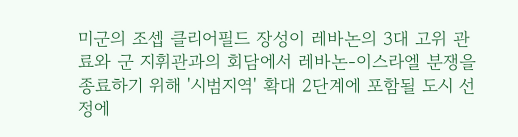미군의 조셉 클리어필드 장성이 레바논의 3대 고위 관료와 군 지휘관과의 회담에서 레바논-이스라엘 분쟁을 종료하기 위해 '시범지역' 확대 2단계에 포함될 도시 선정에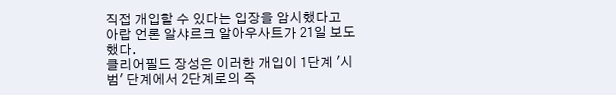직접 개입할 수 있다는 입장을 암시했다고 아랍 언론 알샤르크 알아우사트가 21일 보도했다.
클리어필드 장성은 이러한 개입이 1단계 '시범' 단계에서 2단계로의 즉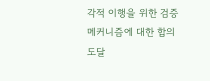각적 이행을 위한 검증 메커니즘에 대한 합의 도달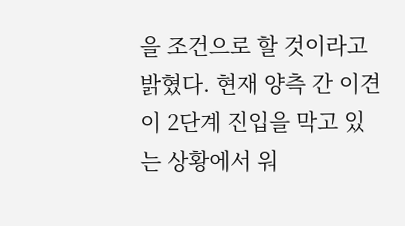을 조건으로 할 것이라고 밝혔다. 현재 양측 간 이견이 2단계 진입을 막고 있는 상황에서 워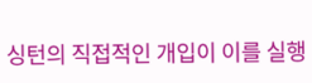싱턴의 직접적인 개입이 이를 실행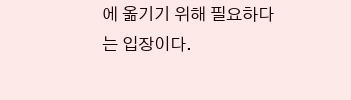에 옮기기 위해 필요하다는 입장이다.